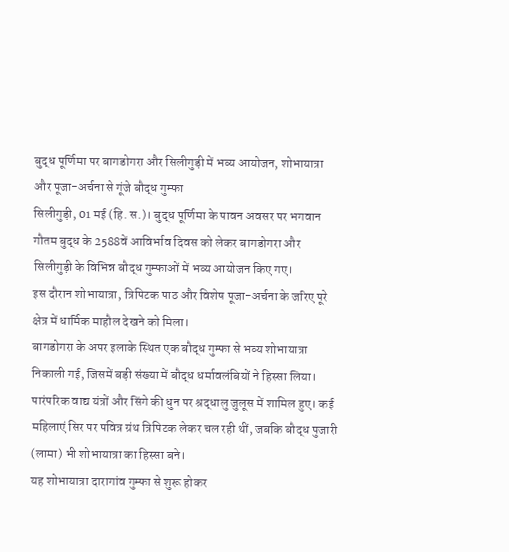बुद्ध पूर्णिमा पर बागडोगरा और सिलीगुड़ी में भव्य आयोजन, शोभायात्रा और पूजा-अर्चना से गूंजे बौद्ध गुम्फा
सिलीगुड़ी, 01 मई (हि. स.)। बुद्ध पूर्णिमा के पावन अवसर पर भगवान गौतम बुद्ध के 2588वें आविर्भाव दिवस को लेकर बागडोगरा और सिलीगुड़ी के विभिन्न बौद्ध गुम्फाओं में भव्य आयोजन किए गए।
इस दौरान शोभायात्रा, त्रिपिटक पाठ और विशेष पूजा-अर्चना के जरिए पूरे क्षेत्र में धार्मिक माहौल देखने को मिला।
बागडोगरा के अपर इलाके स्थित एक बौद्ध गुम्फा से भव्य शोभायात्रा निकाली गई, जिसमें बड़ी संख्या में बौद्ध धर्मावलंबियों ने हिस्सा लिया। पारंपरिक वाद्य यंत्रों और सिंगे की धुन पर श्रद्धालु जुलूस में शामिल हुए। कई महिलाएं सिर पर पवित्र ग्रंथ त्रिपिटक लेकर चल रही थीं, जबकि बौद्ध पुजारी (लामा) भी शोभायात्रा का हिस्सा बने।
यह शोभायात्रा दारागांव गुम्फा से शुरू होकर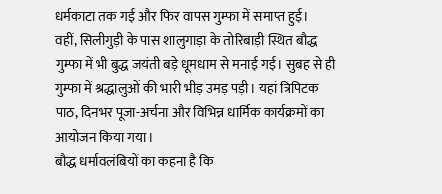धर्मकाटा तक गई और फिर वापस गुम्फा में समाप्त हुई।
वहीं, सिलीगुड़ी के पास शालुगाड़ा के तोरिबाड़ी स्थित बौद्ध गुम्फा में भी बुद्ध जयंती बड़े धूमधाम से मनाई गई। सुबह से ही गुम्फा में श्रद्धालुओं की भारी भीड़ उमड़ पड़ी। यहां त्रिपिटक पाठ, दिनभर पूजा-अर्चना और विभिन्न धार्मिक कार्यक्रमों का आयोजन किया गया।
बौद्ध धर्मावलंबियों का कहना है कि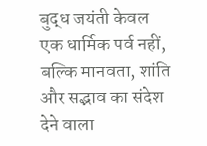बुद्ध जयंती केवल एक धार्मिक पर्व नहीं, बल्कि मानवता, शांति और सद्भाव का संदेश देने वाला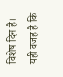विशेष दिन है।
यही वजह है कि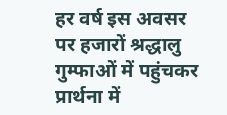हर वर्ष इस अवसर पर हजारों श्रद्धालु गुम्फाओं में पहुंचकर प्रार्थना में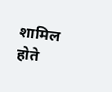शामिल होते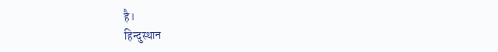है।
हिन्दुस्थान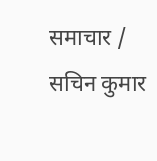समाचार / सचिन कुमार